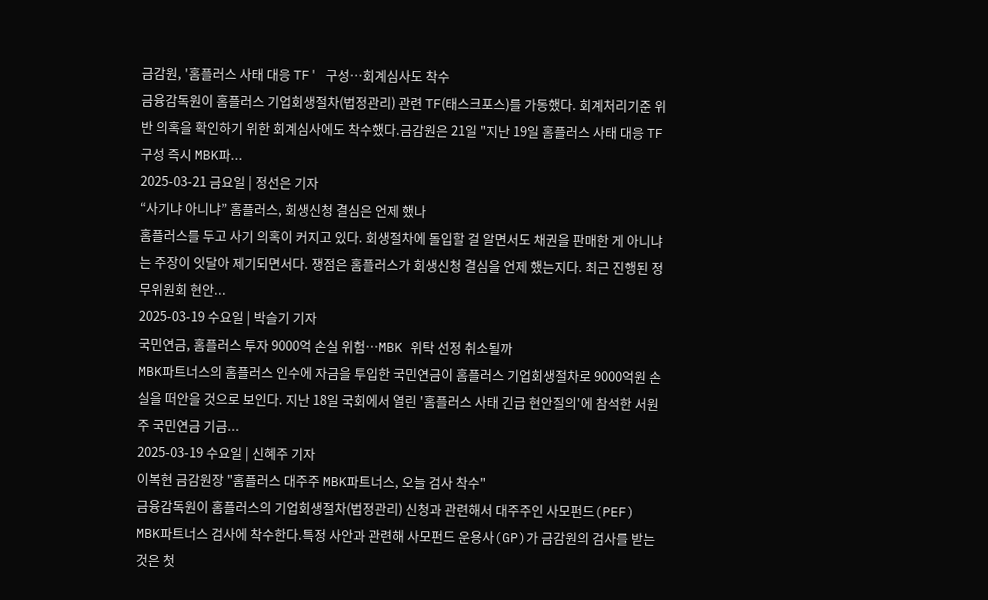금감원, '홈플러스 사태 대응 TF' 구성…회계심사도 착수
금융감독원이 홈플러스 기업회생절차(법정관리) 관련 TF(태스크포스)를 가동했다. 회계처리기준 위반 의혹을 확인하기 위한 회계심사에도 착수했다.금감원은 21일 "지난 19일 홈플러스 사태 대응 TF 구성 즉시 MBK파...
2025-03-21 금요일 | 정선은 기자
“사기냐 아니냐” 홈플러스, 회생신청 결심은 언제 했나
홈플러스를 두고 사기 의혹이 커지고 있다. 회생절차에 돌입할 걸 알면서도 채권을 판매한 게 아니냐는 주장이 잇달아 제기되면서다. 쟁점은 홈플러스가 회생신청 결심을 언제 했는지다. 최근 진행된 정무위원회 현안...
2025-03-19 수요일 | 박슬기 기자
국민연금, 홈플러스 투자 9000억 손실 위험…MBK 위탁 선정 취소될까
MBK파트너스의 홈플러스 인수에 자금을 투입한 국민연금이 홈플러스 기업회생절차로 9000억원 손실을 떠안을 것으로 보인다. 지난 18일 국회에서 열린 '홈플러스 사태 긴급 현안질의'에 참석한 서원주 국민연금 기금...
2025-03-19 수요일 | 신혜주 기자
이복현 금감원장 "홈플러스 대주주 MBK파트너스, 오늘 검사 착수"
금융감독원이 홈플러스의 기업회생절차(법정관리) 신청과 관련해서 대주주인 사모펀드(PEF) MBK파트너스 검사에 착수한다.특정 사안과 관련해 사모펀드 운용사(GP)가 금감원의 검사를 받는 것은 첫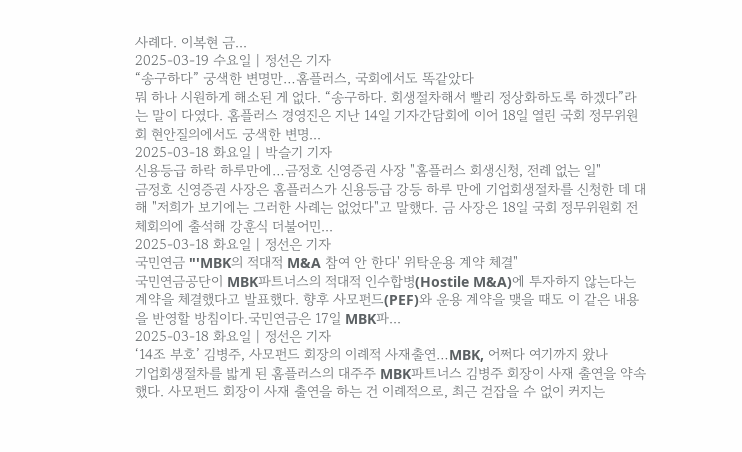사례다. 이복현 금...
2025-03-19 수요일 | 정선은 기자
“송구하다” 궁색한 변명만…홈플러스, 국회에서도 똑같았다
뭐 하나 시원하게 해소된 게 없다. “송구하다. 회생절차해서 빨리 정상화하도록 하겠다”라는 말이 다였다. 홈플러스 경영진은 지난 14일 기자간담회에 이어 18일 열린 국회 정무위원회 현안질의에서도 궁색한 변명...
2025-03-18 화요일 | 박슬기 기자
신용등급 하락 하루만에…금정호 신영증권 사장 "홈플러스 회생신청, 전례 없는 일"
금정호 신영증권 사장은 홈플러스가 신용등급 강등 하루 만에 기업회생절차를 신청한 데 대해 "저희가 보기에는 그러한 사례는 없었다"고 말했다. 금 사장은 18일 국회 정무위원회 전체회의에 출석해 강훈식 더불어민...
2025-03-18 화요일 | 정선은 기자
국민연금 "'MBK의 적대적 M&A 참여 안 한다' 위탁운용 계약 체결"
국민연금공단이 MBK파트너스의 적대적 인수합병(Hostile M&A)에 투자하지 않는다는 계약을 체결했다고 발표했다. 향후 사모펀드(PEF)와 운용 계약을 맺을 때도 이 같은 내용을 반영할 방침이다.국민연금은 17일 MBK파...
2025-03-18 화요일 | 정선은 기자
‘14조 부호’ 김병주, 사모펀드 회장의 이례적 사재출연…MBK, 어쩌다 여기까지 왔나
기업회생절차를 밟게 된 홈플러스의 대주주 MBK파트너스 김병주 회장이 사재 출연을 약속했다. 사모펀드 회장이 사재 출연을 하는 건 이례적으로, 최근 걷잡을 수 없이 커지는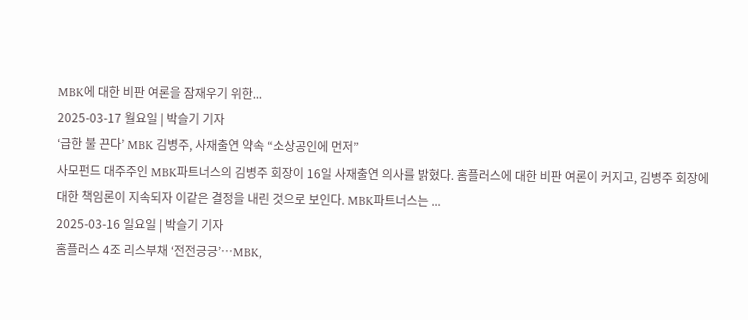MBK에 대한 비판 여론을 잠재우기 위한...
2025-03-17 월요일 | 박슬기 기자
‘급한 불 끈다’ MBK 김병주, 사재출연 약속 “소상공인에 먼저”
사모펀드 대주주인 MBK파트너스의 김병주 회장이 16일 사재출연 의사를 밝혔다. 홈플러스에 대한 비판 여론이 커지고, 김병주 회장에 대한 책임론이 지속되자 이같은 결정을 내린 것으로 보인다. MBK파트너스는 ...
2025-03-16 일요일 | 박슬기 기자
홈플러스 4조 리스부채 ‘전전긍긍’…MBK,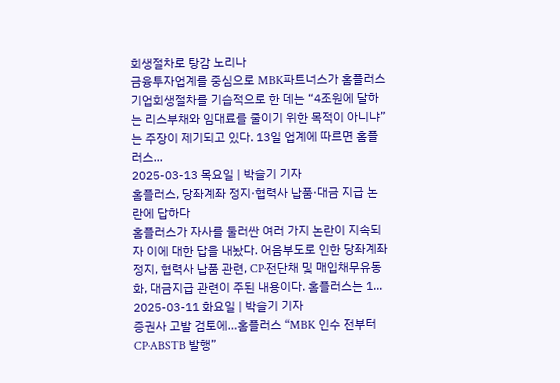회생절차로 탕감 노리나
금융투자업계를 중심으로 MBK파트너스가 홈플러스 기업회생절차를 기습적으로 한 데는 “4조원에 달하는 리스부채와 임대료를 줄이기 위한 목적이 아니냐”는 주장이 제기되고 있다. 13일 업계에 따르면 홈플러스...
2025-03-13 목요일 | 박슬기 기자
홈플러스, 당좌계좌 정지·협력사 납품·대금 지급 논란에 답하다
홈플러스가 자사를 둘러싼 여러 가지 논란이 지속되자 이에 대한 답을 내놨다. 어음부도로 인한 당좌계좌 정지, 협력사 납품 관련, CP·전단채 및 매입채무유동화, 대금지급 관련이 주된 내용이다. 홈플러스는 1...
2025-03-11 화요일 | 박슬기 기자
증권사 고발 검토에…홈플러스 “MBK 인수 전부터 CP·ABSTB 발행”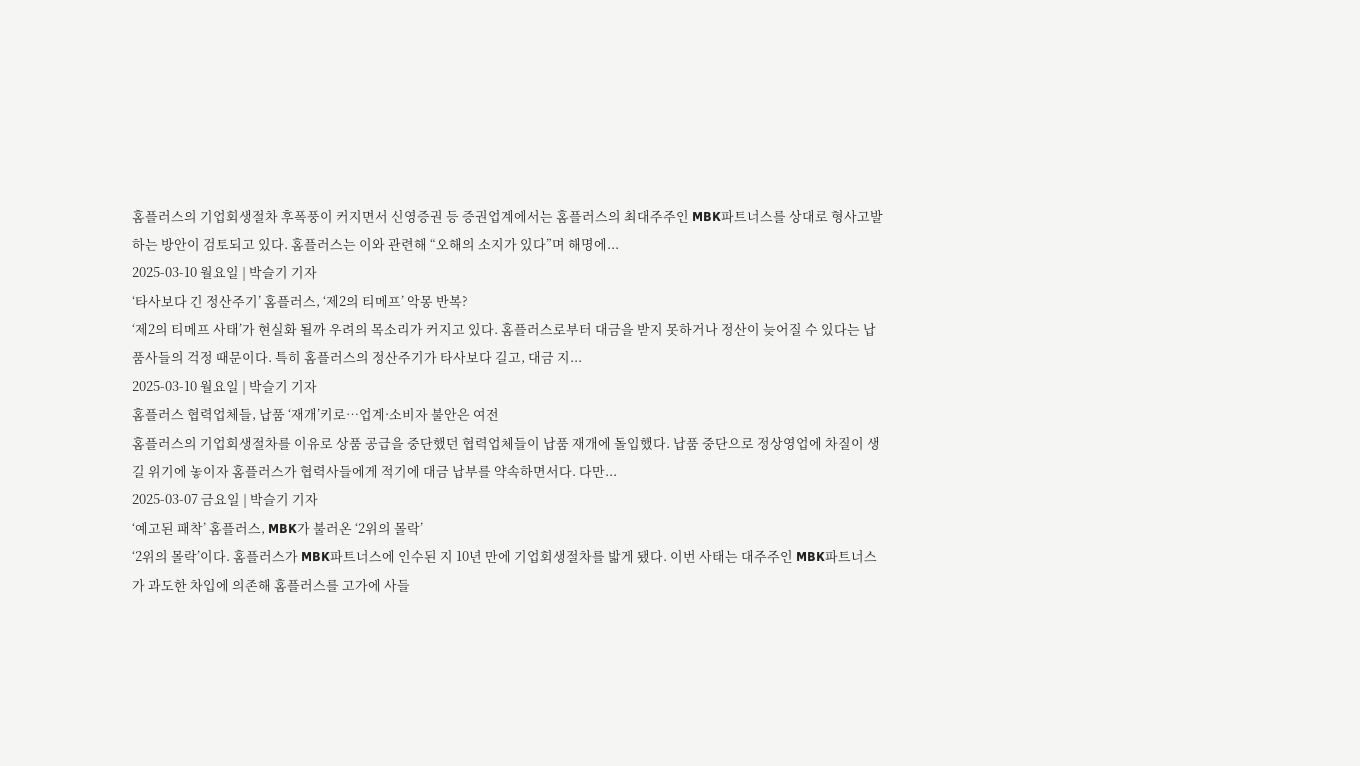홈플러스의 기업회생절차 후폭풍이 커지면서 신영증권 등 증권업계에서는 홈플러스의 최대주주인 MBK파트너스를 상대로 형사고발하는 방안이 검토되고 있다. 홈플러스는 이와 관련해 “오해의 소지가 있다”며 해명에...
2025-03-10 월요일 | 박슬기 기자
‘타사보다 긴 정산주기’ 홈플러스, ‘제2의 티메프’ 악몽 반복?
‘제2의 티메프 사태’가 현실화 될까 우려의 목소리가 커지고 있다. 홈플러스로부터 대금을 받지 못하거나 정산이 늦어질 수 있다는 납품사들의 걱정 때문이다. 특히 홈플러스의 정산주기가 타사보다 길고, 대금 지...
2025-03-10 월요일 | 박슬기 기자
홈플러스 협력업체들, 납품 ‘재개’키로…업계·소비자 불안은 여전
홈플러스의 기업회생절차를 이유로 상품 공급을 중단했던 협력업체들이 납품 재개에 돌입했다. 납품 중단으로 정상영업에 차질이 생길 위기에 놓이자 홈플러스가 협력사들에게 적기에 대금 납부를 약속하면서다. 다만...
2025-03-07 금요일 | 박슬기 기자
‘예고된 패착’ 홈플러스, MBK가 불러온 ‘2위의 몰락’
‘2위의 몰락’이다. 홈플러스가 MBK파트너스에 인수된 지 10년 만에 기업회생절차를 밟게 됐다. 이번 사태는 대주주인 MBK파트너스가 과도한 차입에 의존해 홈플러스를 고가에 사들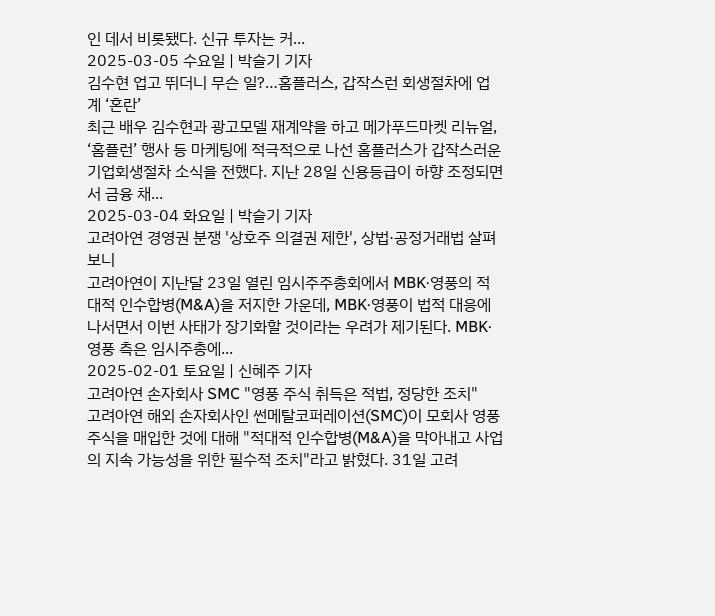인 데서 비롯됐다. 신규 투자는 커...
2025-03-05 수요일 | 박슬기 기자
김수현 업고 뛰더니 무슨 일?…홈플러스, 갑작스런 회생절차에 업계 ‘혼란’
최근 배우 김수현과 광고모델 재계약을 하고 메가푸드마켓 리뉴얼, ‘홈플런’ 행사 등 마케팅에 적극적으로 나선 홈플러스가 갑작스러운 기업회생절차 소식을 전했다. 지난 28일 신용등급이 하향 조정되면서 금융 채...
2025-03-04 화요일 | 박슬기 기자
고려아연 경영권 분쟁 '상호주 의결권 제한', 상법·공정거래법 살펴보니
고려아연이 지난달 23일 열린 임시주주총회에서 MBK·영풍의 적대적 인수합병(M&A)을 저지한 가운데, MBK·영풍이 법적 대응에 나서면서 이번 사태가 장기화할 것이라는 우려가 제기된다. MBK·영풍 측은 임시주총에...
2025-02-01 토요일 | 신혜주 기자
고려아연 손자회사 SMC "영풍 주식 취득은 적법, 정당한 조치"
고려아연 해외 손자회사인 썬메탈코퍼레이션(SMC)이 모회사 영풍 주식을 매입한 것에 대해 "적대적 인수합병(M&A)을 막아내고 사업의 지속 가능성을 위한 필수적 조치"라고 밝혔다. 31일 고려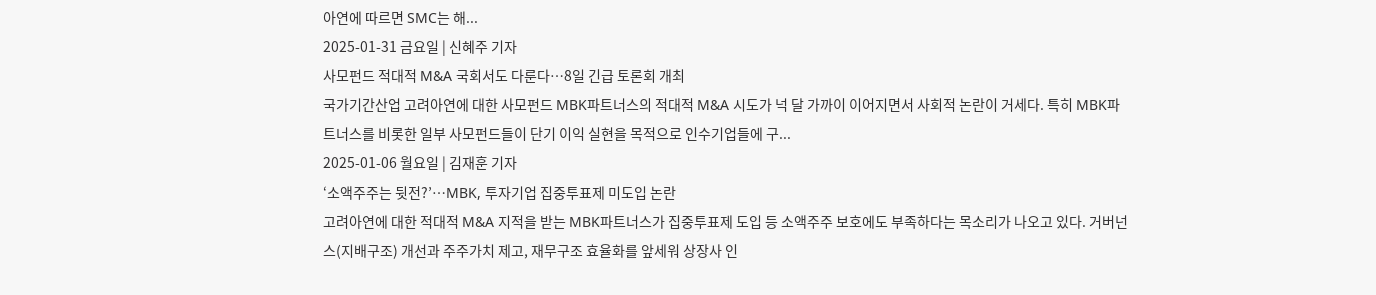아연에 따르면 SMC는 해...
2025-01-31 금요일 | 신혜주 기자
사모펀드 적대적 M&A 국회서도 다룬다…8일 긴급 토론회 개최
국가기간산업 고려아연에 대한 사모펀드 MBK파트너스의 적대적 M&A 시도가 넉 달 가까이 이어지면서 사회적 논란이 거세다. 특히 MBK파트너스를 비롯한 일부 사모펀드들이 단기 이익 실현을 목적으로 인수기업들에 구...
2025-01-06 월요일 | 김재훈 기자
‘소액주주는 뒷전?’…MBK, 투자기업 집중투표제 미도입 논란
고려아연에 대한 적대적 M&A 지적을 받는 MBK파트너스가 집중투표제 도입 등 소액주주 보호에도 부족하다는 목소리가 나오고 있다. 거버넌스(지배구조) 개선과 주주가치 제고, 재무구조 효율화를 앞세워 상장사 인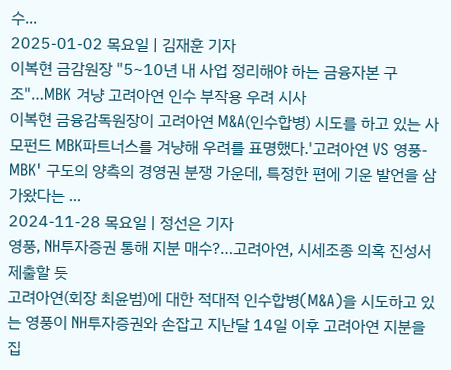수...
2025-01-02 목요일 | 김재훈 기자
이복현 금감원장 "5~10년 내 사업 정리해야 하는 금융자본 구조"…MBK 겨냥 고려아연 인수 부작용 우려 시사
이복현 금융감독원장이 고려아연 M&A(인수합병) 시도를 하고 있는 사모펀드 MBK파트너스를 겨냥해 우려를 표명했다.'고려아연 VS 영풍-MBK' 구도의 양측의 경영권 분쟁 가운데, 특정한 편에 기운 발언을 삼가왔다는 ...
2024-11-28 목요일 | 정선은 기자
영풍, NH투자증권 통해 지분 매수?…고려아연, 시세조종 의혹 진성서 제출할 듯
고려아연(회장 최윤범)에 대한 적대적 인수합병(M&A)을 시도하고 있는 영풍이 NH투자증권와 손잡고 지난달 14일 이후 고려아연 지분을 집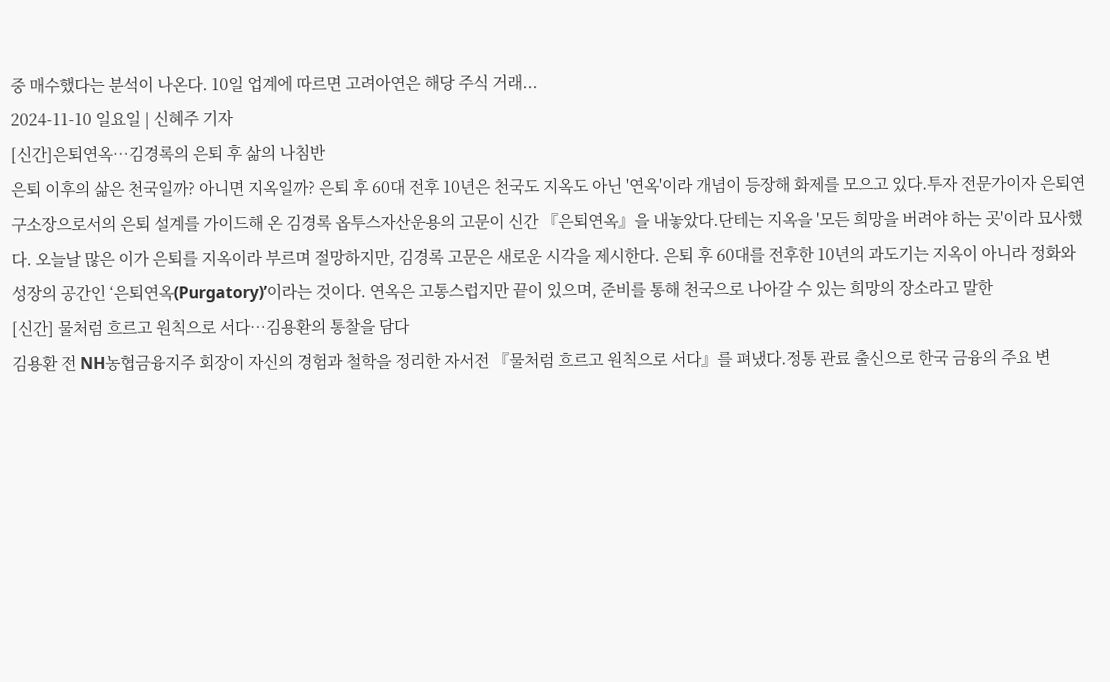중 매수했다는 분석이 나온다. 10일 업계에 따르면 고려아연은 해당 주식 거래...
2024-11-10 일요일 | 신혜주 기자
[신간]은퇴연옥…김경록의 은퇴 후 삶의 나침반
은퇴 이후의 삶은 천국일까? 아니면 지옥일까? 은퇴 후 60대 전후 10년은 천국도 지옥도 아닌 '연옥'이라 개념이 등장해 화제를 모으고 있다.투자 전문가이자 은퇴연구소장으로서의 은퇴 설계를 가이드해 온 김경록 옵투스자산운용의 고문이 신간 『은퇴연옥』을 내놓았다.단테는 지옥을 '모든 희망을 버려야 하는 곳'이라 묘사했다. 오늘날 많은 이가 은퇴를 지옥이라 부르며 절망하지만, 김경록 고문은 새로운 시각을 제시한다. 은퇴 후 60대를 전후한 10년의 과도기는 지옥이 아니라 정화와 성장의 공간인 ‘은퇴연옥(Purgatory)’이라는 것이다. 연옥은 고통스럽지만 끝이 있으며, 준비를 통해 천국으로 나아갈 수 있는 희망의 장소라고 말한
[신간] 물처럼 흐르고 원칙으로 서다…김용환의 통찰을 담다
김용환 전 NH농협금융지주 회장이 자신의 경험과 철학을 정리한 자서전 『물처럼 흐르고 원칙으로 서다』를 펴냈다.정통 관료 출신으로 한국 금융의 주요 변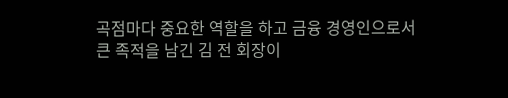곡점마다 중요한 역할을 하고 금융 경영인으로서 큰 족적을 남긴 김 전 회장이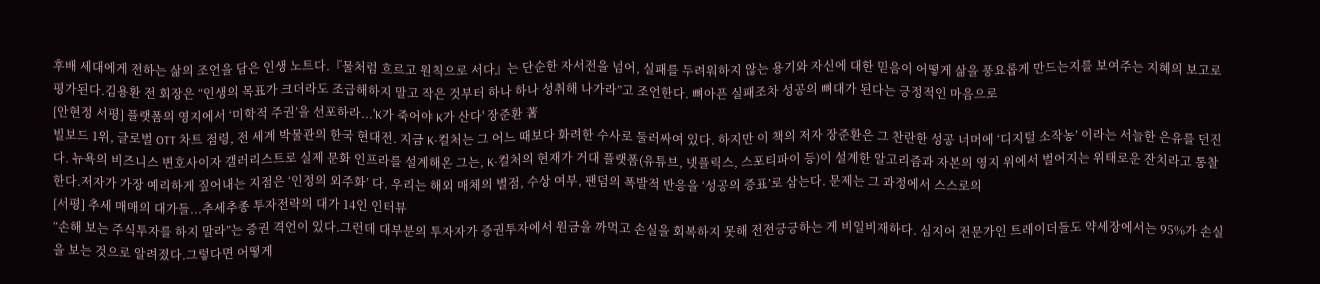후배 세대에게 전하는 삶의 조언을 담은 인생 노트다.『물처럼 흐르고 원칙으로 서다』는 단순한 자서전을 넘어, 실패를 두려워하지 않는 용기와 자신에 대한 믿음이 어떻게 삶을 풍요롭게 만드는지를 보여주는 지혜의 보고로 평가된다.김용환 전 회장은 “인생의 목표가 크더라도 조급해하지 말고 작은 것부터 하나 하나 성취해 나가라”고 조언한다. 뼈아픈 실패조차 성공의 뼈대가 된다는 긍정적인 마음으로
[안현정 서평] 플랫폼의 영지에서 ‘미학적 주권’을 선포하라...'K가 죽어야 K가 산다' 장준환 著
빌보드 1위, 글로벌 OTT 차트 점령, 전 세계 박물관의 한국 현대전. 지금 K-컬처는 그 어느 때보다 화려한 수사로 둘러싸여 있다. 하지만 이 책의 저자 장준환은 그 찬란한 성공 너머에 ‘디지털 소작농’ 이라는 서늘한 은유를 던진다. 뉴욕의 비즈니스 변호사이자 갤러리스트로 실제 문화 인프라를 설계해온 그는, K-컬처의 현재가 거대 플랫폼(유튜브, 넷플릭스, 스포티파이 등)이 설계한 알고리즘과 자본의 영지 위에서 벌어지는 위태로운 잔치라고 통찰한다.저자가 가장 예리하게 짚어내는 지점은 ‘인정의 외주화’ 다. 우리는 해외 매체의 별점, 수상 여부, 팬덤의 폭발적 반응을 ‘성공의 증표’로 삼는다. 문제는 그 과정에서 스스로의
[서평] 추세 매매의 대가들...추세추종 투자전략의 대가 14인 인터뷰
“손해 보는 주식투자를 하지 말라”는 증권 격언이 있다.그런데 대부분의 투자자가 증권투자에서 원금을 까먹고 손실을 회복하지 못해 전전긍긍하는 게 비일비재하다. 심지어 전문가인 트레이더들도 약세장에서는 95%가 손실을 보는 것으로 알려졌다.그렇다면 어떻게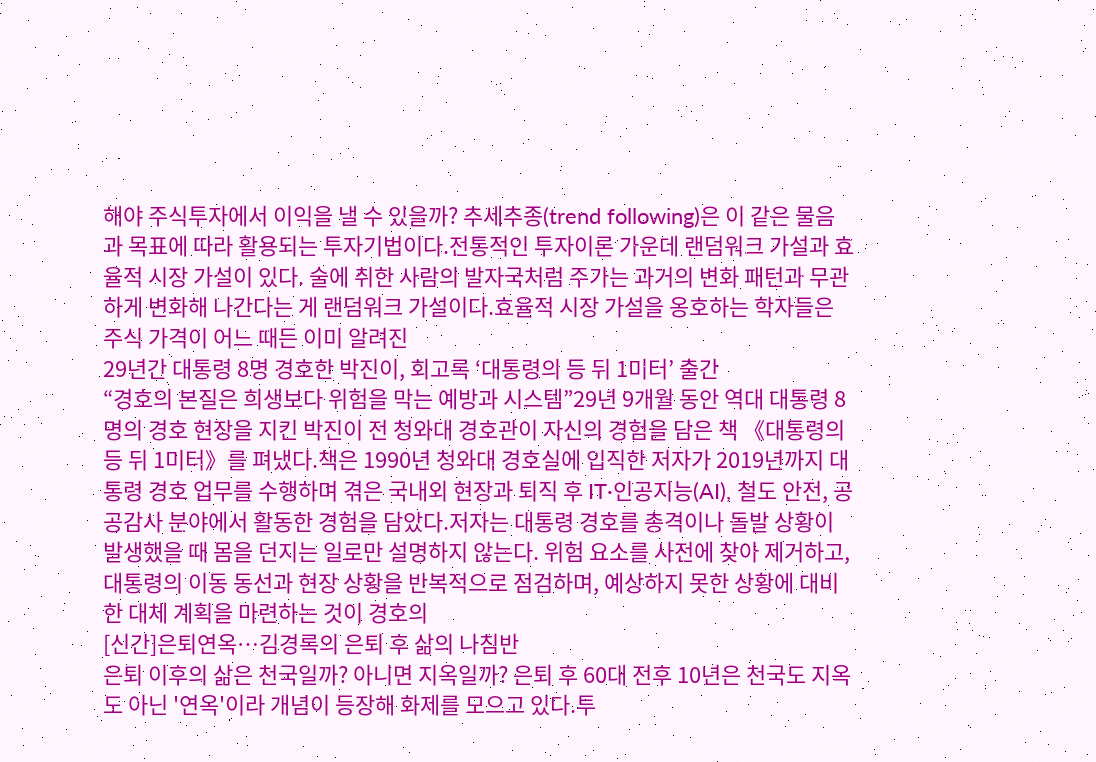해야 주식투자에서 이익을 낼 수 있을까? 추세추종(trend following)은 이 같은 물음과 목표에 따라 활용되는 투자기법이다.전통적인 투자이론 가운데 랜덤워크 가설과 효율적 시장 가설이 있다. 술에 취한 사람의 발자국처럼 주가는 과거의 변화 패턴과 무관하게 변화해 나간다는 게 랜덤워크 가설이다.효율적 시장 가설을 옹호하는 학자들은 주식 가격이 어느 때든 이미 알려진
29년간 대통령 8명 경호한 박진이, 회고록 ‘대통령의 등 뒤 1미터’ 출간
“경호의 본질은 희생보다 위험을 막는 예방과 시스템”29년 9개월 동안 역대 대통령 8명의 경호 현장을 지킨 박진이 전 청와대 경호관이 자신의 경험을 담은 책 《대통령의 등 뒤 1미터》를 펴냈다.책은 1990년 청와대 경호실에 입직한 저자가 2019년까지 대통령 경호 업무를 수행하며 겪은 국내외 현장과 퇴직 후 IT·인공지능(AI), 철도 안전, 공공감사 분야에서 활동한 경험을 담았다.저자는 대통령 경호를 총격이나 돌발 상황이 발생했을 때 몸을 던지는 일로만 설명하지 않는다. 위험 요소를 사전에 찾아 제거하고, 대통령의 이동 동선과 현장 상황을 반복적으로 점검하며, 예상하지 못한 상황에 대비한 대체 계획을 마련하는 것이 경호의
[신간]은퇴연옥…김경록의 은퇴 후 삶의 나침반
은퇴 이후의 삶은 천국일까? 아니면 지옥일까? 은퇴 후 60대 전후 10년은 천국도 지옥도 아닌 '연옥'이라 개념이 등장해 화제를 모으고 있다.투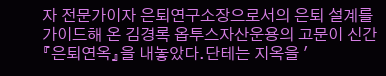자 전문가이자 은퇴연구소장으로서의 은퇴 설계를 가이드해 온 김경록 옵투스자산운용의 고문이 신간 『은퇴연옥』을 내놓았다.단테는 지옥을 '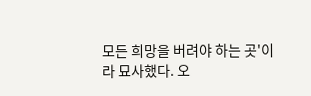모든 희망을 버려야 하는 곳'이라 묘사했다. 오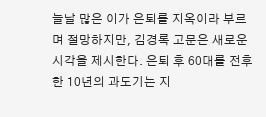늘날 많은 이가 은퇴를 지옥이라 부르며 절망하지만, 김경록 고문은 새로운 시각을 제시한다. 은퇴 후 60대를 전후한 10년의 과도기는 지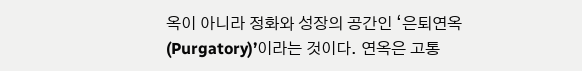옥이 아니라 정화와 성장의 공간인 ‘은퇴연옥(Purgatory)’이라는 것이다. 연옥은 고통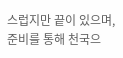스럽지만 끝이 있으며, 준비를 통해 천국으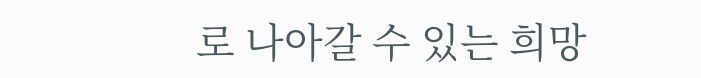로 나아갈 수 있는 희망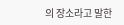의 장소라고 말한